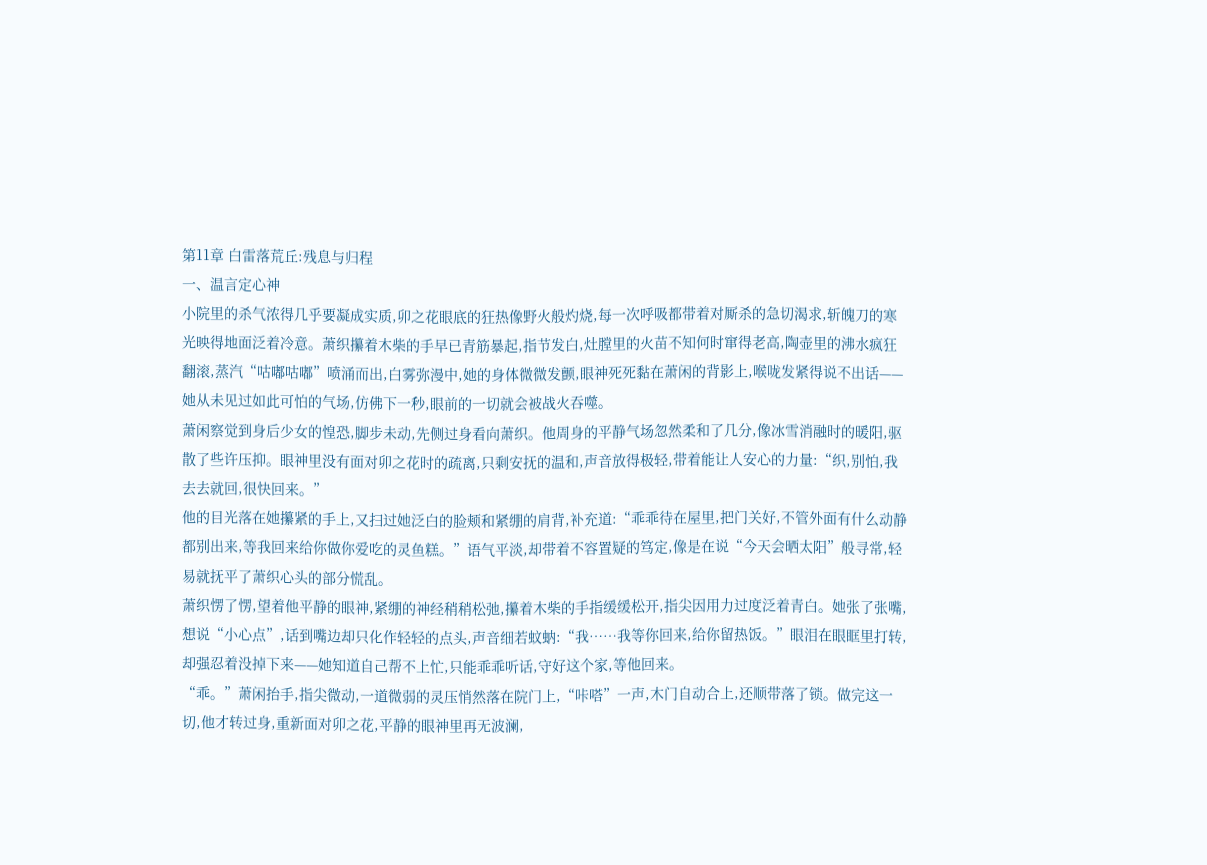第11章 白雷落荒丘:残息与归程
一、温言定心神
小院里的杀气浓得几乎要凝成实质,卯之花眼底的狂热像野火般灼烧,每一次呼吸都带着对厮杀的急切渴求,斩魄刀的寒光映得地面泛着冷意。萧织攥着木柴的手早已青筋暴起,指节发白,灶膛里的火苗不知何时窜得老高,陶壶里的沸水疯狂翻滚,蒸汽“咕嘟咕嘟”喷涌而出,白雾弥漫中,她的身体微微发颤,眼神死死黏在萧闲的背影上,喉咙发紧得说不出话——她从未见过如此可怕的气场,仿佛下一秒,眼前的一切就会被战火吞噬。
萧闲察觉到身后少女的惶恐,脚步未动,先侧过身看向萧织。他周身的平静气场忽然柔和了几分,像冰雪消融时的暖阳,驱散了些许压抑。眼神里没有面对卯之花时的疏离,只剩安抚的温和,声音放得极轻,带着能让人安心的力量:“织,别怕,我去去就回,很快回来。”
他的目光落在她攥紧的手上,又扫过她泛白的脸颊和紧绷的肩背,补充道:“乖乖待在屋里,把门关好,不管外面有什么动静都别出来,等我回来给你做你爱吃的灵鱼糕。”语气平淡,却带着不容置疑的笃定,像是在说“今天会晒太阳”般寻常,轻易就抚平了萧织心头的部分慌乱。
萧织愣了愣,望着他平静的眼神,紧绷的神经稍稍松弛,攥着木柴的手指缓缓松开,指尖因用力过度泛着青白。她张了张嘴,想说“小心点”,话到嘴边却只化作轻轻的点头,声音细若蚊蚋:“我……我等你回来,给你留热饭。”眼泪在眼眶里打转,却强忍着没掉下来——她知道自己帮不上忙,只能乖乖听话,守好这个家,等他回来。
“乖。”萧闲抬手,指尖微动,一道微弱的灵压悄然落在院门上,“咔嗒”一声,木门自动合上,还顺带落了锁。做完这一切,他才转过身,重新面对卯之花,平静的眼神里再无波澜,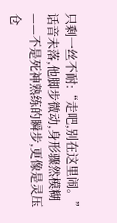只剩一丝不耐:“走吧,别在这里闹。”
话音未落,他脚步微动,身形骤然模糊——不是死神熟练的瞬步,更像是灵压仓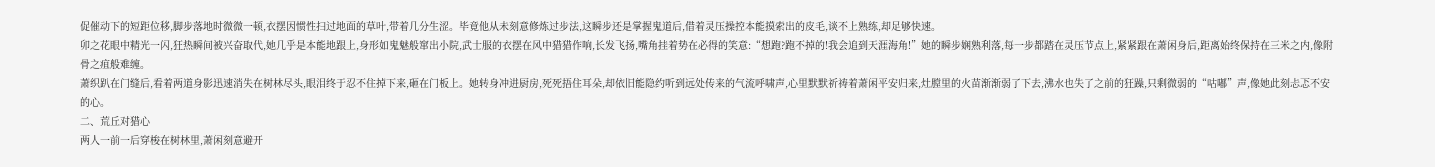促催动下的短距位移,脚步落地时微微一顿,衣摆因惯性扫过地面的草叶,带着几分生涩。毕竟他从未刻意修炼过步法,这瞬步还是掌握鬼道后,借着灵压操控本能摸索出的皮毛,谈不上熟练,却足够快速。
卯之花眼中精光一闪,狂热瞬间被兴奋取代,她几乎是本能地跟上,身形如鬼魅般窜出小院,武士服的衣摆在风中猎猎作响,长发飞扬,嘴角挂着势在必得的笑意:“想跑?跑不掉的!我会追到天涯海角!”她的瞬步娴熟利落,每一步都踏在灵压节点上,紧紧跟在萧闲身后,距离始终保持在三米之内,像附骨之疽般难缠。
萧织趴在门缝后,看着两道身影迅速消失在树林尽头,眼泪终于忍不住掉下来,砸在门板上。她转身冲进厨房,死死捂住耳朵,却依旧能隐约听到远处传来的气流呼啸声,心里默默祈祷着萧闲平安归来,灶膛里的火苗渐渐弱了下去,沸水也失了之前的狂躁,只剩微弱的“咕嘟”声,像她此刻忐忑不安的心。
二、荒丘对猎心
两人一前一后穿梭在树林里,萧闲刻意避开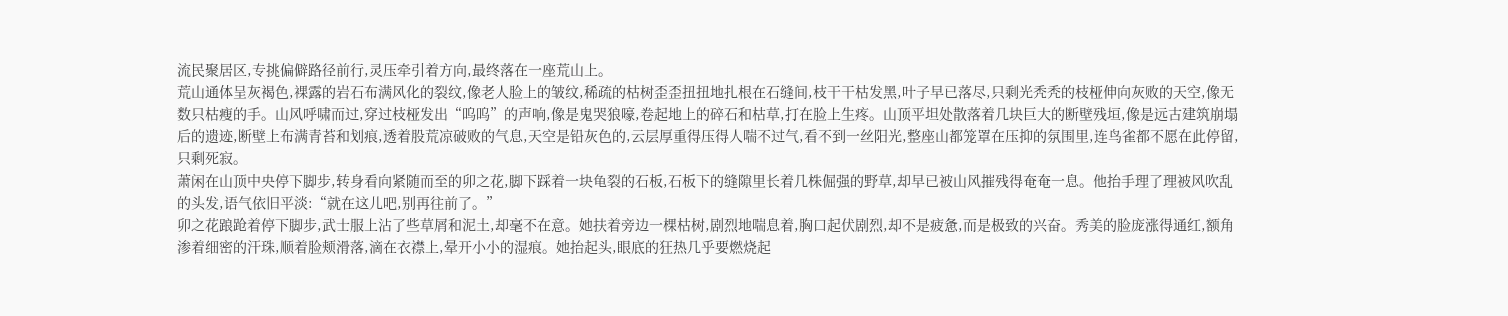流民聚居区,专挑偏僻路径前行,灵压牵引着方向,最终落在一座荒山上。
荒山通体呈灰褐色,裸露的岩石布满风化的裂纹,像老人脸上的皱纹,稀疏的枯树歪歪扭扭地扎根在石缝间,枝干干枯发黑,叶子早已落尽,只剩光秃秃的枝桠伸向灰败的天空,像无数只枯瘦的手。山风呼啸而过,穿过枝桠发出“呜呜”的声响,像是鬼哭狼嚎,卷起地上的碎石和枯草,打在脸上生疼。山顶平坦处散落着几块巨大的断壁残垣,像是远古建筑崩塌后的遗迹,断壁上布满青苔和划痕,透着股荒凉破败的气息,天空是铅灰色的,云层厚重得压得人喘不过气,看不到一丝阳光,整座山都笼罩在压抑的氛围里,连鸟雀都不愿在此停留,只剩死寂。
萧闲在山顶中央停下脚步,转身看向紧随而至的卯之花,脚下踩着一块龟裂的石板,石板下的缝隙里长着几株倔强的野草,却早已被山风摧残得奄奄一息。他抬手理了理被风吹乱的头发,语气依旧平淡:“就在这儿吧,别再往前了。”
卯之花踉跄着停下脚步,武士服上沾了些草屑和泥土,却毫不在意。她扶着旁边一棵枯树,剧烈地喘息着,胸口起伏剧烈,却不是疲惫,而是极致的兴奋。秀美的脸庞涨得通红,额角渗着细密的汗珠,顺着脸颊滑落,滴在衣襟上,晕开小小的湿痕。她抬起头,眼底的狂热几乎要燃烧起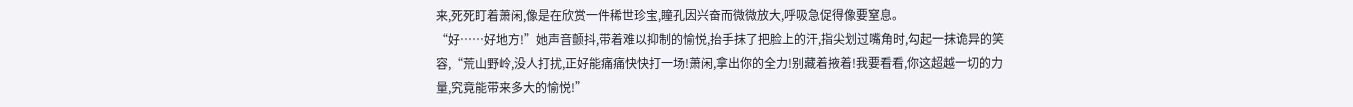来,死死盯着萧闲,像是在欣赏一件稀世珍宝,瞳孔因兴奋而微微放大,呼吸急促得像要窒息。
“好……好地方!”她声音颤抖,带着难以抑制的愉悦,抬手抹了把脸上的汗,指尖划过嘴角时,勾起一抹诡异的笑容,“荒山野岭,没人打扰,正好能痛痛快快打一场!萧闲,拿出你的全力!别藏着掖着!我要看看,你这超越一切的力量,究竟能带来多大的愉悦!”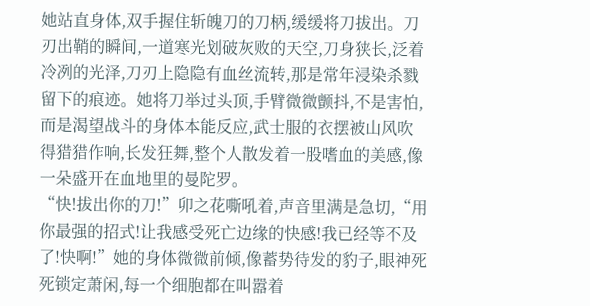她站直身体,双手握住斩魄刀的刀柄,缓缓将刀拔出。刀刃出鞘的瞬间,一道寒光划破灰败的天空,刀身狭长,泛着冷冽的光泽,刀刃上隐隐有血丝流转,那是常年浸染杀戮留下的痕迹。她将刀举过头顶,手臂微微颤抖,不是害怕,而是渴望战斗的身体本能反应,武士服的衣摆被山风吹得猎猎作响,长发狂舞,整个人散发着一股嗜血的美感,像一朵盛开在血地里的曼陀罗。
“快!拔出你的刀!”卯之花嘶吼着,声音里满是急切,“用你最强的招式!让我感受死亡边缘的快感!我已经等不及了!快啊!”她的身体微微前倾,像蓄势待发的豹子,眼神死死锁定萧闲,每一个细胞都在叫嚣着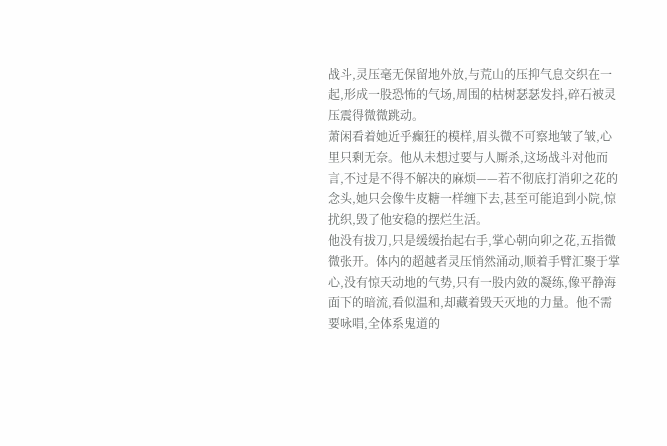战斗,灵压毫无保留地外放,与荒山的压抑气息交织在一起,形成一股恐怖的气场,周围的枯树瑟瑟发抖,碎石被灵压震得微微跳动。
萧闲看着她近乎癫狂的模样,眉头微不可察地皱了皱,心里只剩无奈。他从未想过要与人厮杀,这场战斗对他而言,不过是不得不解决的麻烦——若不彻底打消卯之花的念头,她只会像牛皮糖一样缠下去,甚至可能追到小院,惊扰织,毁了他安稳的摆烂生活。
他没有拔刀,只是缓缓抬起右手,掌心朝向卯之花,五指微微张开。体内的超越者灵压悄然涌动,顺着手臂汇聚于掌心,没有惊天动地的气势,只有一股内敛的凝练,像平静海面下的暗流,看似温和,却藏着毁天灭地的力量。他不需要咏唱,全体系鬼道的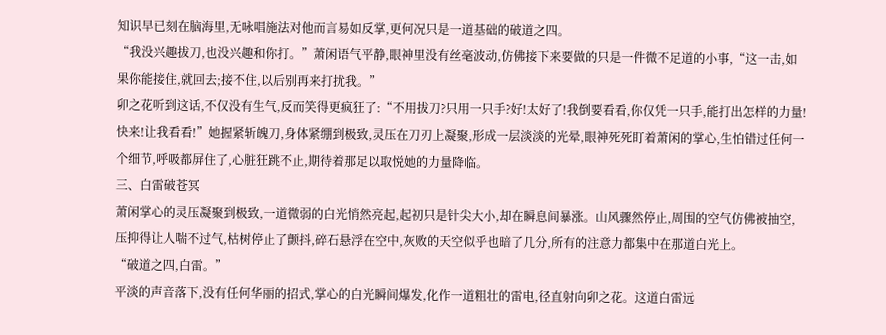知识早已刻在脑海里,无咏唱施法对他而言易如反掌,更何况只是一道基础的破道之四。
“我没兴趣拔刀,也没兴趣和你打。”萧闲语气平静,眼神里没有丝毫波动,仿佛接下来要做的只是一件微不足道的小事,“这一击,如果你能接住,就回去;接不住,以后别再来打扰我。”
卯之花听到这话,不仅没有生气,反而笑得更疯狂了:“不用拔刀?只用一只手?好!太好了!我倒要看看,你仅凭一只手,能打出怎样的力量!快来!让我看看!”她握紧斩魄刀,身体紧绷到极致,灵压在刀刃上凝聚,形成一层淡淡的光晕,眼神死死盯着萧闲的掌心,生怕错过任何一个细节,呼吸都屏住了,心脏狂跳不止,期待着那足以取悦她的力量降临。
三、白雷破苍冥
萧闲掌心的灵压凝聚到极致,一道微弱的白光悄然亮起,起初只是针尖大小,却在瞬息间暴涨。山风骤然停止,周围的空气仿佛被抽空,压抑得让人喘不过气,枯树停止了颤抖,碎石悬浮在空中,灰败的天空似乎也暗了几分,所有的注意力都集中在那道白光上。
“破道之四,白雷。”
平淡的声音落下,没有任何华丽的招式,掌心的白光瞬间爆发,化作一道粗壮的雷电,径直射向卯之花。这道白雷远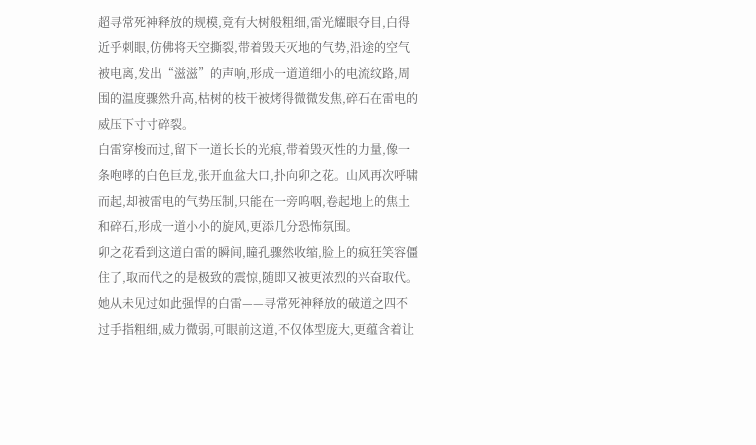超寻常死神释放的规模,竟有大树般粗细,雷光耀眼夺目,白得近乎刺眼,仿佛将天空撕裂,带着毁天灭地的气势,沿途的空气被电离,发出“滋滋”的声响,形成一道道细小的电流纹路,周围的温度骤然升高,枯树的枝干被烤得微微发焦,碎石在雷电的威压下寸寸碎裂。
白雷穿梭而过,留下一道长长的光痕,带着毁灭性的力量,像一条咆哮的白色巨龙,张开血盆大口,扑向卯之花。山风再次呼啸而起,却被雷电的气势压制,只能在一旁呜咽,卷起地上的焦土和碎石,形成一道小小的旋风,更添几分恐怖氛围。
卯之花看到这道白雷的瞬间,瞳孔骤然收缩,脸上的疯狂笑容僵住了,取而代之的是极致的震惊,随即又被更浓烈的兴奋取代。她从未见过如此强悍的白雷——寻常死神释放的破道之四不过手指粗细,威力微弱,可眼前这道,不仅体型庞大,更蕴含着让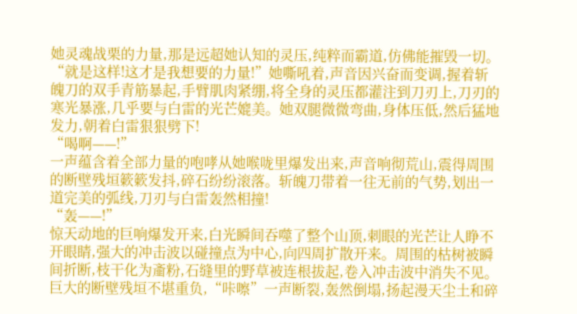她灵魂战栗的力量,那是远超她认知的灵压,纯粹而霸道,仿佛能摧毁一切。
“就是这样!这才是我想要的力量!”她嘶吼着,声音因兴奋而变调,握着斩魄刀的双手青筋暴起,手臂肌肉紧绷,将全身的灵压都灌注到刀刃上,刀刃的寒光暴涨,几乎要与白雷的光芒媲美。她双腿微微弯曲,身体压低,然后猛地发力,朝着白雷狠狠劈下!
“喝啊——!”
一声蕴含着全部力量的咆哮从她喉咙里爆发出来,声音响彻荒山,震得周围的断壁残垣簌簌发抖,碎石纷纷滚落。斩魄刀带着一往无前的气势,划出一道完美的弧线,刀刃与白雷轰然相撞!
“轰——!”
惊天动地的巨响爆发开来,白光瞬间吞噬了整个山顶,刺眼的光芒让人睁不开眼睛,强大的冲击波以碰撞点为中心,向四周扩散开来。周围的枯树被瞬间折断,枝干化为齑粉,石缝里的野草被连根拔起,卷入冲击波中消失不见。巨大的断壁残垣不堪重负,“咔嚓”一声断裂,轰然倒塌,扬起漫天尘土和碎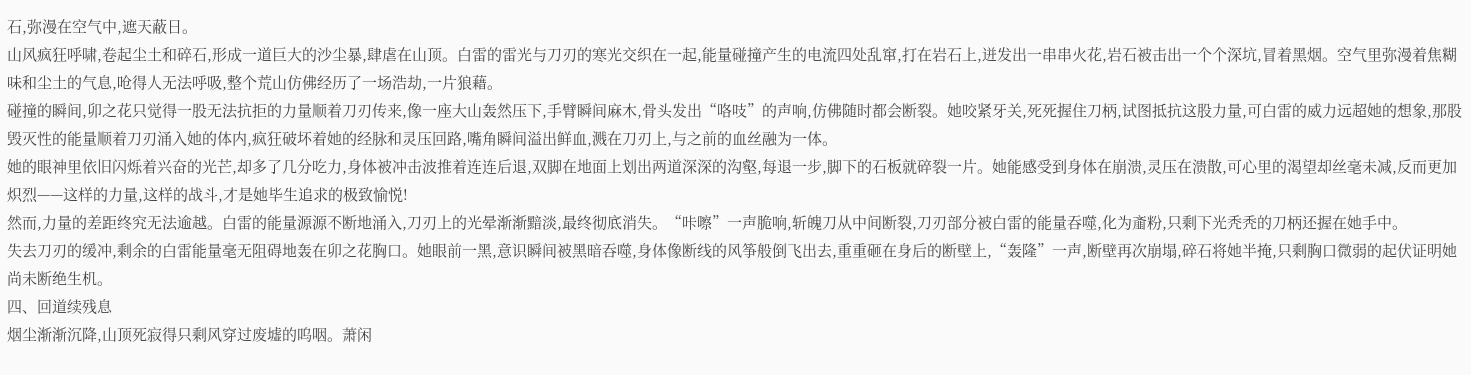石,弥漫在空气中,遮天蔽日。
山风疯狂呼啸,卷起尘土和碎石,形成一道巨大的沙尘暴,肆虐在山顶。白雷的雷光与刀刃的寒光交织在一起,能量碰撞产生的电流四处乱窜,打在岩石上,迸发出一串串火花,岩石被击出一个个深坑,冒着黑烟。空气里弥漫着焦糊味和尘土的气息,呛得人无法呼吸,整个荒山仿佛经历了一场浩劫,一片狼藉。
碰撞的瞬间,卯之花只觉得一股无法抗拒的力量顺着刀刃传来,像一座大山轰然压下,手臂瞬间麻木,骨头发出“咯吱”的声响,仿佛随时都会断裂。她咬紧牙关,死死握住刀柄,试图抵抗这股力量,可白雷的威力远超她的想象,那股毁灭性的能量顺着刀刃涌入她的体内,疯狂破坏着她的经脉和灵压回路,嘴角瞬间溢出鲜血,溅在刀刃上,与之前的血丝融为一体。
她的眼神里依旧闪烁着兴奋的光芒,却多了几分吃力,身体被冲击波推着连连后退,双脚在地面上划出两道深深的沟壑,每退一步,脚下的石板就碎裂一片。她能感受到身体在崩溃,灵压在溃散,可心里的渴望却丝毫未减,反而更加炽烈——这样的力量,这样的战斗,才是她毕生追求的极致愉悦!
然而,力量的差距终究无法逾越。白雷的能量源源不断地涌入,刀刃上的光晕渐渐黯淡,最终彻底消失。“咔嚓”一声脆响,斩魄刀从中间断裂,刀刃部分被白雷的能量吞噬,化为齑粉,只剩下光秃秃的刀柄还握在她手中。
失去刀刃的缓冲,剩余的白雷能量毫无阻碍地轰在卯之花胸口。她眼前一黑,意识瞬间被黑暗吞噬,身体像断线的风筝般倒飞出去,重重砸在身后的断壁上,“轰隆”一声,断壁再次崩塌,碎石将她半掩,只剩胸口微弱的起伏证明她尚未断绝生机。
四、回道续残息
烟尘渐渐沉降,山顶死寂得只剩风穿过废墟的呜咽。萧闲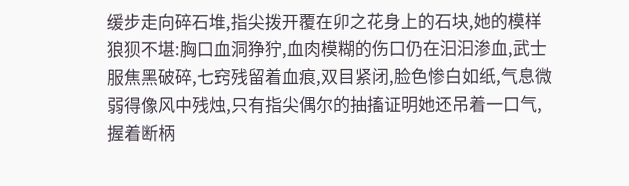缓步走向碎石堆,指尖拨开覆在卯之花身上的石块,她的模样狼狈不堪:胸口血洞狰狞,血肉模糊的伤口仍在汩汩渗血,武士服焦黑破碎,七窍残留着血痕,双目紧闭,脸色惨白如纸,气息微弱得像风中残烛,只有指尖偶尔的抽搐证明她还吊着一口气,握着断柄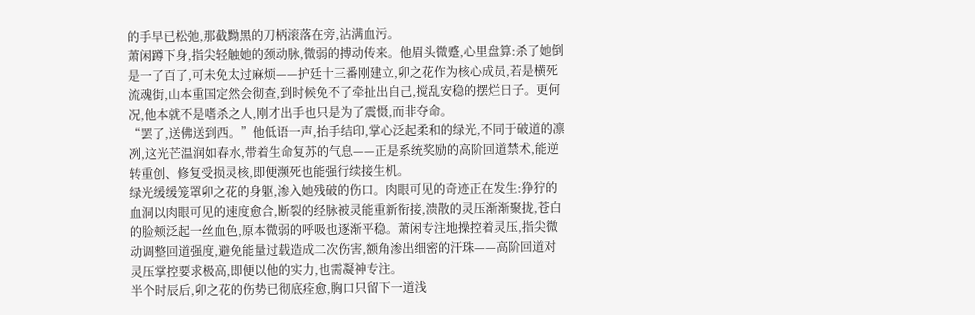的手早已松弛,那截黝黑的刀柄滚落在旁,沾满血污。
萧闲蹲下身,指尖轻触她的颈动脉,微弱的搏动传来。他眉头微蹙,心里盘算:杀了她倒是一了百了,可未免太过麻烦——护廷十三番刚建立,卯之花作为核心成员,若是横死流魂街,山本重国定然会彻查,到时候免不了牵扯出自己,搅乱安稳的摆烂日子。更何况,他本就不是嗜杀之人,刚才出手也只是为了震慑,而非夺命。
“罢了,送佛送到西。”他低语一声,抬手结印,掌心泛起柔和的绿光,不同于破道的凛冽,这光芒温润如春水,带着生命复苏的气息——正是系统奖励的高阶回道禁术,能逆转重创、修复受损灵核,即便濒死也能强行续接生机。
绿光缓缓笼罩卯之花的身躯,渗入她残破的伤口。肉眼可见的奇迹正在发生:狰狞的血洞以肉眼可见的速度愈合,断裂的经脉被灵能重新衔接,溃散的灵压渐渐聚拢,苍白的脸颊泛起一丝血色,原本微弱的呼吸也逐渐平稳。萧闲专注地操控着灵压,指尖微动调整回道强度,避免能量过载造成二次伤害,额角渗出细密的汗珠——高阶回道对灵压掌控要求极高,即便以他的实力,也需凝神专注。
半个时辰后,卯之花的伤势已彻底痊愈,胸口只留下一道浅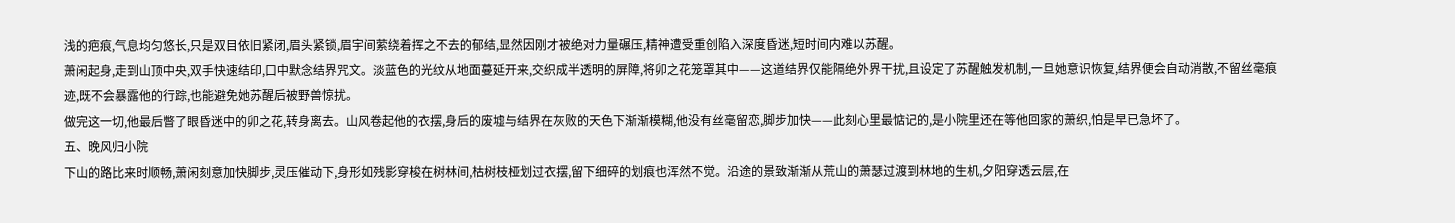浅的疤痕,气息均匀悠长,只是双目依旧紧闭,眉头紧锁,眉宇间萦绕着挥之不去的郁结,显然因刚才被绝对力量碾压,精神遭受重创陷入深度昏迷,短时间内难以苏醒。
萧闲起身,走到山顶中央,双手快速结印,口中默念结界咒文。淡蓝色的光纹从地面蔓延开来,交织成半透明的屏障,将卯之花笼罩其中——这道结界仅能隔绝外界干扰,且设定了苏醒触发机制,一旦她意识恢复,结界便会自动消散,不留丝毫痕迹,既不会暴露他的行踪,也能避免她苏醒后被野兽惊扰。
做完这一切,他最后瞥了眼昏迷中的卯之花,转身离去。山风卷起他的衣摆,身后的废墟与结界在灰败的天色下渐渐模糊,他没有丝毫留恋,脚步加快——此刻心里最惦记的,是小院里还在等他回家的萧织,怕是早已急坏了。
五、晚风归小院
下山的路比来时顺畅,萧闲刻意加快脚步,灵压催动下,身形如残影穿梭在树林间,枯树枝桠划过衣摆,留下细碎的划痕也浑然不觉。沿途的景致渐渐从荒山的萧瑟过渡到林地的生机,夕阳穿透云层,在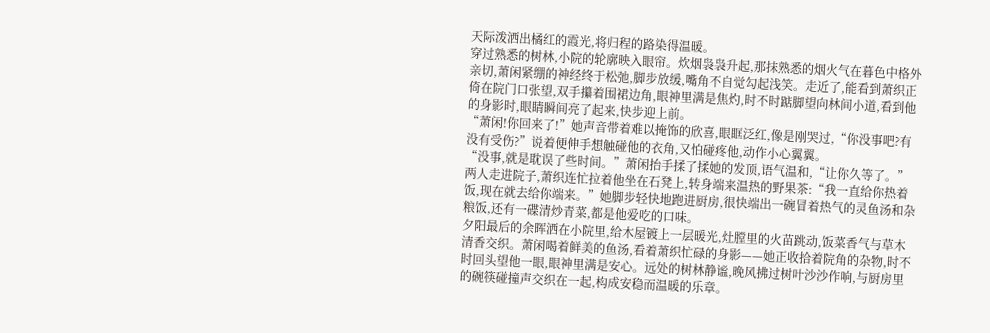天际泼洒出橘红的霞光,将归程的路染得温暖。
穿过熟悉的树林,小院的轮廓映入眼帘。炊烟袅袅升起,那抹熟悉的烟火气在暮色中格外亲切,萧闲紧绷的神经终于松弛,脚步放缓,嘴角不自觉勾起浅笑。走近了,能看到萧织正倚在院门口张望,双手攥着围裙边角,眼神里满是焦灼,时不时踮脚望向林间小道,看到他的身影时,眼睛瞬间亮了起来,快步迎上前。
“萧闲!你回来了!”她声音带着难以掩饰的欣喜,眼眶泛红,像是刚哭过,“你没事吧?有没有受伤?”说着便伸手想触碰他的衣角,又怕碰疼他,动作小心翼翼。
“没事,就是耽误了些时间。”萧闲抬手揉了揉她的发顶,语气温和,“让你久等了。”
两人走进院子,萧织连忙拉着他坐在石凳上,转身端来温热的野果茶:“我一直给你热着饭,现在就去给你端来。”她脚步轻快地跑进厨房,很快端出一碗冒着热气的灵鱼汤和杂粮饭,还有一碟清炒青菜,都是他爱吃的口味。
夕阳最后的余晖洒在小院里,给木屋镀上一层暖光,灶膛里的火苗跳动,饭菜香气与草木清香交织。萧闲喝着鲜美的鱼汤,看着萧织忙碌的身影——她正收拾着院角的杂物,时不时回头望他一眼,眼神里满是安心。远处的树林静谧,晚风拂过树叶沙沙作响,与厨房里的碗筷碰撞声交织在一起,构成安稳而温暖的乐章。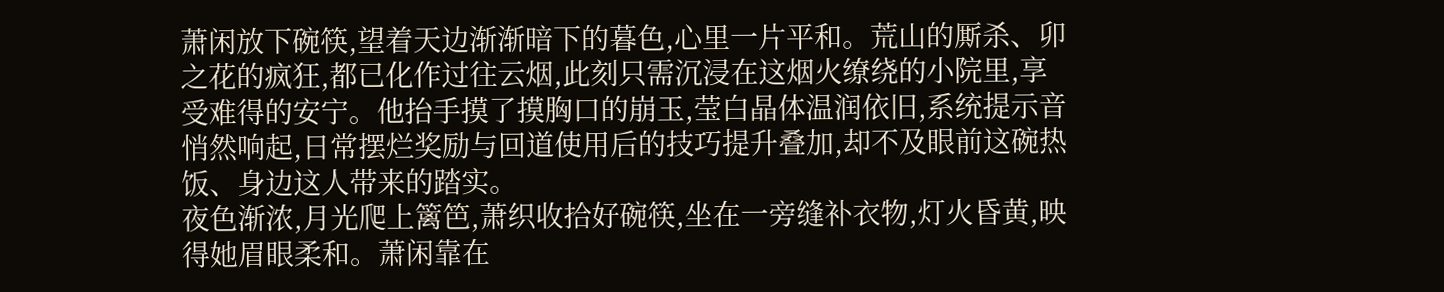萧闲放下碗筷,望着天边渐渐暗下的暮色,心里一片平和。荒山的厮杀、卯之花的疯狂,都已化作过往云烟,此刻只需沉浸在这烟火缭绕的小院里,享受难得的安宁。他抬手摸了摸胸口的崩玉,莹白晶体温润依旧,系统提示音悄然响起,日常摆烂奖励与回道使用后的技巧提升叠加,却不及眼前这碗热饭、身边这人带来的踏实。
夜色渐浓,月光爬上篱笆,萧织收拾好碗筷,坐在一旁缝补衣物,灯火昏黄,映得她眉眼柔和。萧闲靠在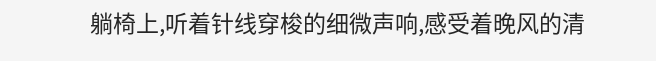躺椅上,听着针线穿梭的细微声响,感受着晚风的清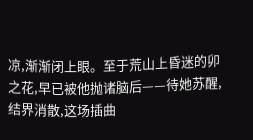凉,渐渐闭上眼。至于荒山上昏迷的卯之花,早已被他抛诸脑后——待她苏醒,结界消散,这场插曲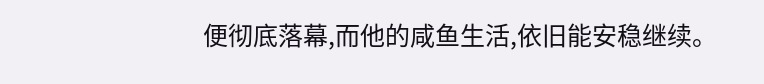便彻底落幕,而他的咸鱼生活,依旧能安稳继续。